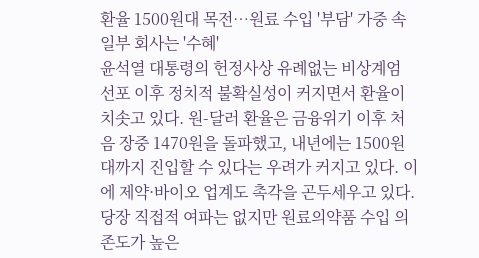환율 1500원대 목전…원료 수입 '부담' 가중 속 일부 회사는 '수혜'
윤석열 대통령의 헌정사상 유례없는 비상계엄 선포 이후 정치적 불확실성이 커지면서 환율이 치솟고 있다. 원-달러 환율은 금융위기 이후 처음 장중 1470원을 돌파했고, 내년에는 1500원대까지 진입할 수 있다는 우려가 커지고 있다. 이에 제약·바이오 업계도 촉각을 곤두세우고 있다. 당장 직접적 여파는 없지만 원료의약품 수입 의존도가 높은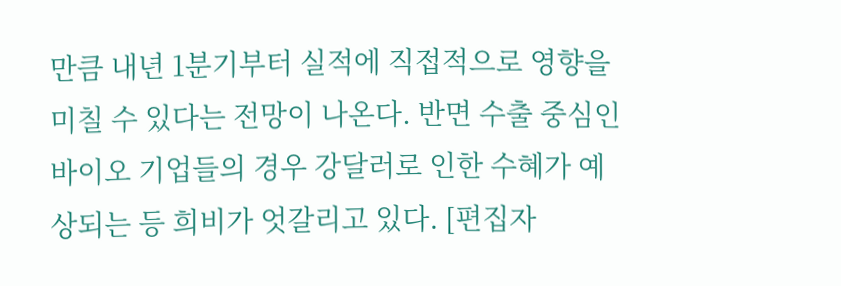만큼 내년 1분기부터 실적에 직접적으로 영향을 미칠 수 있다는 전망이 나온다. 반면 수출 중심인 바이오 기업들의 경우 강달러로 인한 수혜가 예상되는 등 희비가 엇갈리고 있다. [편집자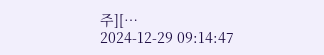주][…
2024-12-29 09:14:47